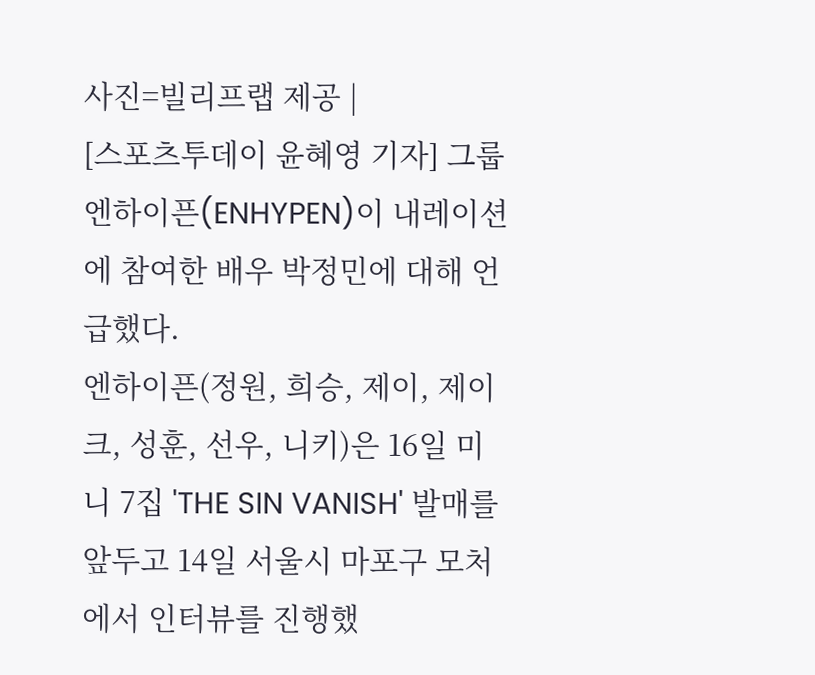사진=빌리프랩 제공 |
[스포츠투데이 윤혜영 기자] 그룹 엔하이픈(ENHYPEN)이 내레이션에 참여한 배우 박정민에 대해 언급했다.
엔하이픈(정원, 희승, 제이, 제이크, 성훈, 선우, 니키)은 16일 미니 7집 'THE SIN VANISH' 발매를 앞두고 14일 서울시 마포구 모처에서 인터뷰를 진행했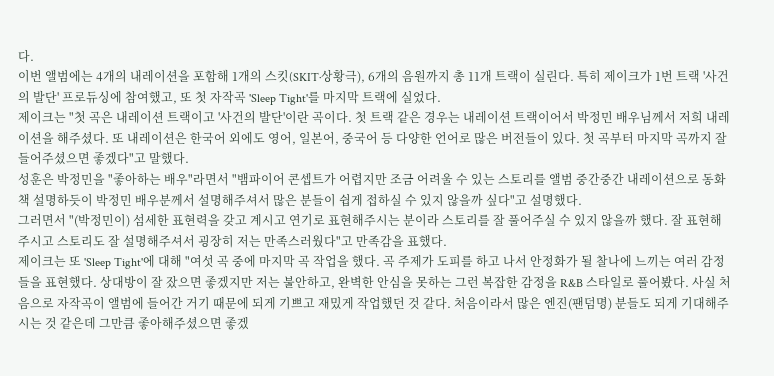다.
이번 앨범에는 4개의 내레이션을 포함해 1개의 스킷(SKIT·상황극), 6개의 음원까지 총 11개 트랙이 실린다. 특히 제이크가 1번 트랙 '사건의 발단' 프로듀싱에 참여했고, 또 첫 자작곡 'Sleep Tight'를 마지막 트랙에 실었다.
제이크는 "첫 곡은 내레이션 트랙이고 '사건의 발단'이란 곡이다. 첫 트랙 같은 경우는 내레이션 트랙이어서 박정민 배우님께서 저희 내레이션을 해주셨다. 또 내레이션은 한국어 외에도 영어, 일본어, 중국어 등 다양한 언어로 많은 버전들이 있다. 첫 곡부터 마지막 곡까지 잘 들어주셨으면 좋겠다"고 말했다.
성훈은 박정민을 "좋아하는 배우"라면서 "뱀파이어 콘셉트가 어렵지만 조금 어려울 수 있는 스토리를 앨범 중간중간 내레이션으로 동화책 설명하듯이 박정민 배우분께서 설명해주셔서 많은 분들이 쉽게 접하실 수 있지 않을까 싶다"고 설명했다.
그러면서 "(박정민이) 섬세한 표현력을 갖고 계시고 연기로 표현해주시는 분이라 스토리를 잘 풀어주실 수 있지 않을까 했다. 잘 표현해주시고 스토리도 잘 설명해주셔서 굉장히 저는 만족스러웠다"고 만족감을 표했다.
제이크는 또 'Sleep Tight'에 대해 "여섯 곡 중에 마지막 곡 작업을 했다. 곡 주제가 도피를 하고 나서 안정화가 될 찰나에 느끼는 여러 감정들을 표현했다. 상대방이 잘 잤으면 좋겠지만 저는 불안하고, 완벽한 안심을 못하는 그런 복잡한 감정을 R&B 스타일로 풀어봤다. 사실 처음으로 자작곡이 앨범에 들어간 거기 때문에 되게 기쁘고 재밌게 작업했던 것 같다. 처음이라서 많은 엔진(팬덤명) 분들도 되게 기대해주시는 것 같은데 그만큼 좋아해주셨으면 좋겠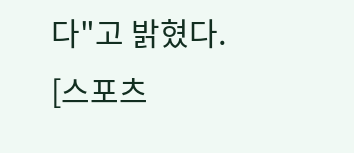다"고 밝혔다.
[스포츠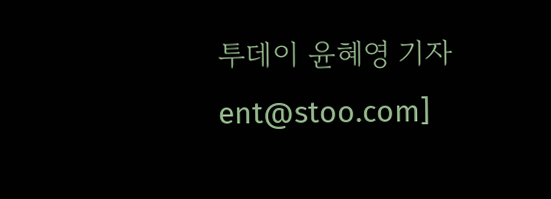투데이 윤혜영 기자 ent@stoo.com]